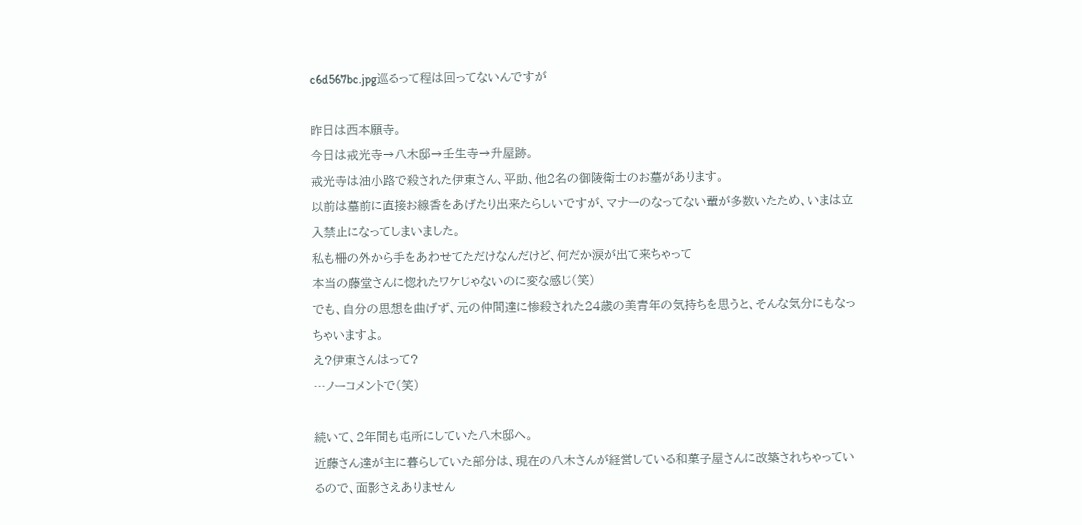c6d567bc.jpg巡るって程は回ってないんですが

昨日は西本願寺。
今日は戒光寺→八木邸→壬生寺→升屋跡。
戒光寺は油小路で殺された伊東さん、平助、他2名の御陵衛士のお墓があります。
以前は墓前に直接お線香をあげたり出来たらしいですが、マナーのなってない輩が多数いたため、いまは立入禁止になってしまいました。
私も柵の外から手をあわせてただけなんだけど、何だか涙が出て来ちゃって
本当の藤堂さんに惚れたワケじゃないのに変な感じ(笑)
でも、自分の思想を曲げず、元の仲間達に惨殺された24歳の美青年の気持ちを思うと、そんな気分にもなっちゃいますよ。
え?伊東さんはって?
…ノーコメントで(笑)

続いて、2年間も屯所にしていた八木邸へ。
近藤さん達が主に暮らしていた部分は、現在の八木さんが経営している和菓子屋さんに改築されちゃっているので、面影さえありません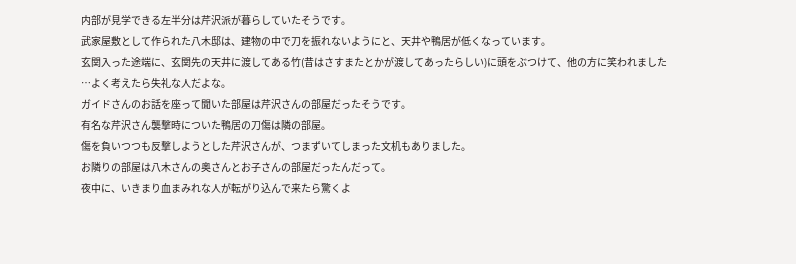内部が見学できる左半分は芹沢派が暮らしていたそうです。
武家屋敷として作られた八木邸は、建物の中で刀を振れないようにと、天井や鴨居が低くなっています。
玄関入った途端に、玄関先の天井に渡してある竹(昔はさすまたとかが渡してあったらしい)に頭をぶつけて、他の方に笑われました
…よく考えたら失礼な人だよな。
ガイドさんのお話を座って聞いた部屋は芹沢さんの部屋だったそうです。
有名な芹沢さん襲撃時についた鴨居の刀傷は隣の部屋。
傷を負いつつも反撃しようとした芹沢さんが、つまずいてしまった文机もありました。
お隣りの部屋は八木さんの奥さんとお子さんの部屋だったんだって。
夜中に、いきまり血まみれな人が転がり込んで来たら驚くよ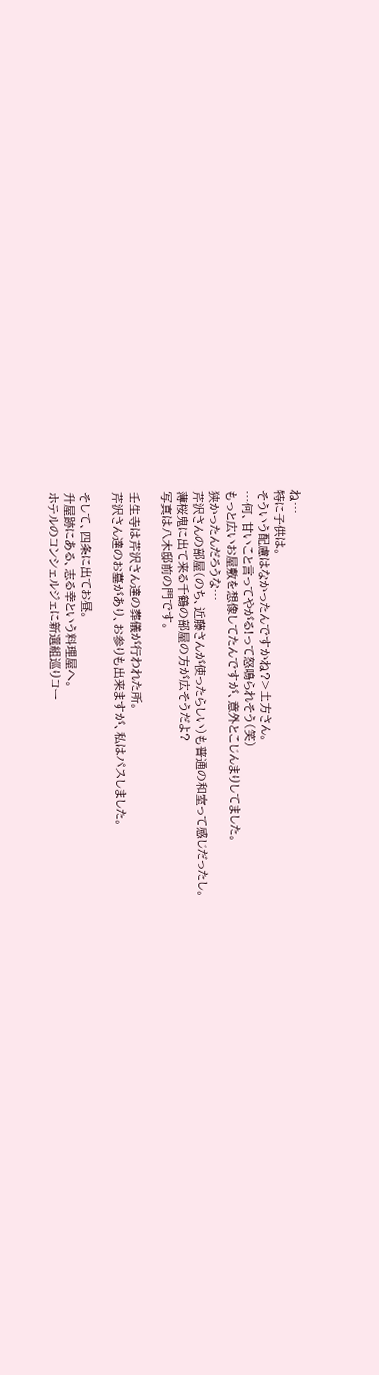ね…
特に子供は。
そういう配慮はなかったんですかね?>土方さん。
…何、甘いこと言ってやがる!って怒鳴られそう(笑)
もっと広いお屋敷を想像してたんですが、意外とこじんまりしてました。
狭かったんだろうな…
芹沢さんの部屋(のち、近藤さんが使ったらしい)も普通の和室って感じだったし。
薄桜鬼に出て来る千鶴の部屋の方が広そうだよ?
写真は八木邸前の門です。

壬生寺は芹沢さん達の葬儀が行われた所。
芹沢さん達のお墓があり、お参りも出来ますが、私はパスしました。

そして、四条に出てお昼。
升屋跡にある、志る幸という料理屋へ。
ホテルのコンシェルジェに新選組巡りコー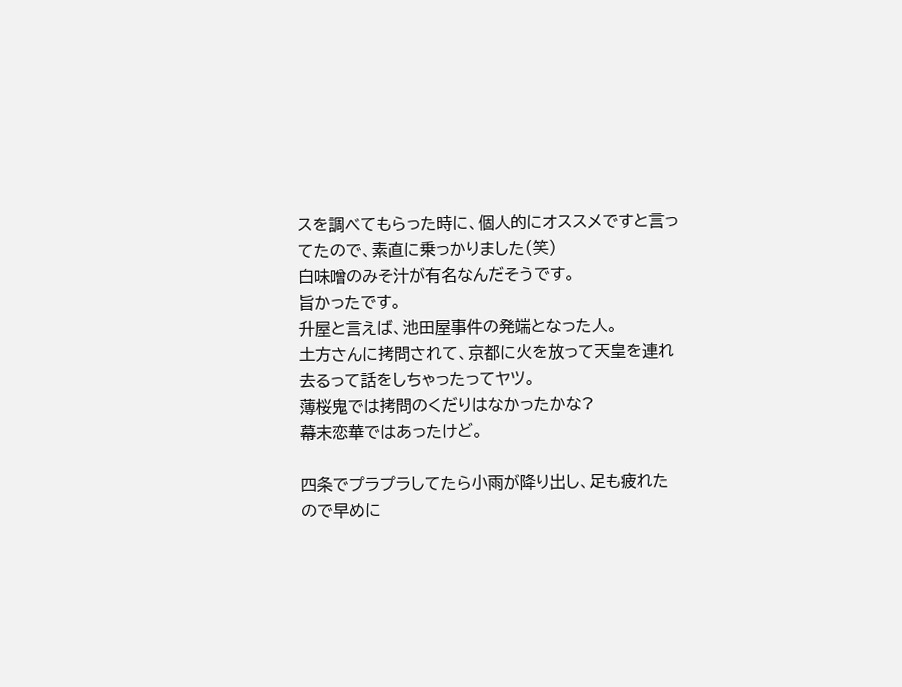スを調べてもらった時に、個人的にオススメですと言ってたので、素直に乗っかりました(笑)
白味噌のみそ汁が有名なんだそうです。
旨かったです。
升屋と言えば、池田屋事件の発端となった人。
土方さんに拷問されて、京都に火を放って天皇を連れ去るって話をしちゃったってヤツ。
薄桜鬼では拷問のくだりはなかったかな?
幕末恋華ではあったけど。

四条でプラプラしてたら小雨が降り出し、足も疲れたので早めに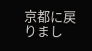京都に戻りまし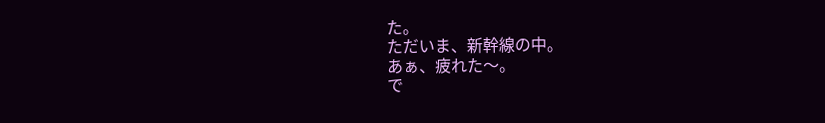た。
ただいま、新幹線の中。
あぁ、疲れた〜。
で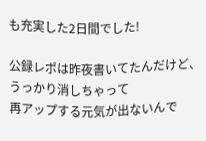も充実した2日間でした!

公録レポは昨夜書いてたんだけど、うっかり消しちゃって
再アップする元気が出ないんで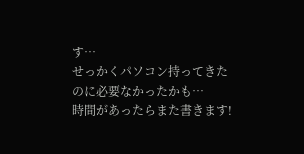す…
せっかくパソコン持ってきたのに必要なかったかも…
時間があったらまた書きます!